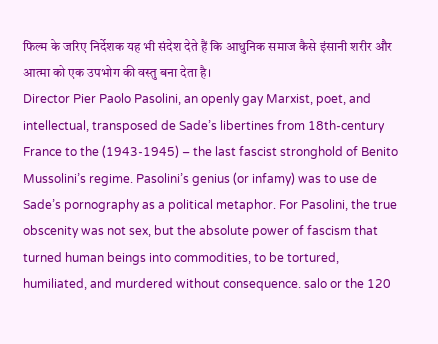फिल्म के जरिए निर्देशक यह भी संदेश देते हैं कि आधुनिक समाज कैसे इंसानी शरीर और आत्मा को एक उपभोग की वस्तु बना देता है।
Director Pier Paolo Pasolini, an openly gay Marxist, poet, and intellectual, transposed de Sade’s libertines from 18th-century France to the (1943-1945) – the last fascist stronghold of Benito Mussolini’s regime. Pasolini’s genius (or infamy) was to use de Sade’s pornography as a political metaphor. For Pasolini, the true obscenity was not sex, but the absolute power of fascism that turned human beings into commodities, to be tortured, humiliated, and murdered without consequence. salo or the 120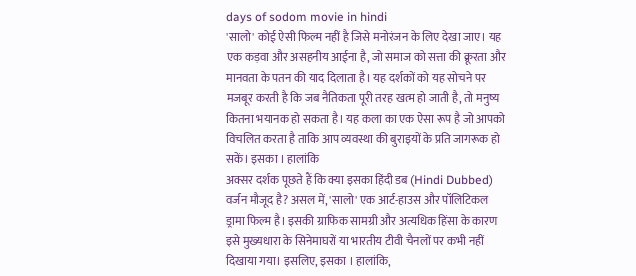days of sodom movie in hindi
'सालो' कोई ऐसी फिल्म नहीं है जिसे मनोरंजन के लिए देखा जाए। यह एक कड़वा और असहनीय आईना है, जो समाज को सत्ता की क्रूरता और मानवता के पतन की याद दिलाता है। यह दर्शकों को यह सोचने पर मजबूर करती है कि जब नैतिकता पूरी तरह खत्म हो जाती है, तो मनुष्य कितना भयानक हो सकता है। यह कला का एक ऐसा रूप है जो आपको विचलित करता है ताकि आप व्यवस्था की बुराइयों के प्रति जागरूक हो सकें। इसका । हालांकि
अक्सर दर्शक पूछते हैं कि क्या इसका हिंदी डब (Hindi Dubbed) वर्जन मौजूद है? असल में, 'सालो' एक आर्ट-हाउस और पॉलिटिकल ड्रामा फिल्म है। इसकी ग्राफिक सामग्री और अत्यधिक हिंसा के कारण इसे मुख्यधारा के सिनेमाघरों या भारतीय टीवी चैनलों पर कभी नहीं दिखाया गया। इसलिए, इसका । हालांकि,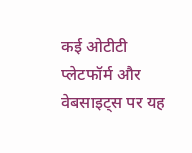कई ओटीटी प्लेटफॉर्म और वेबसाइट्स पर यह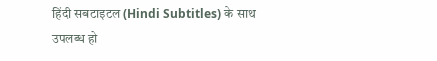हिंदी सबटाइटल (Hindi Subtitles) के साथ उपलब्ध हो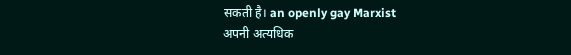सकती है। an openly gay Marxist
अपनी अत्यधिक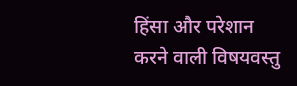हिंसा और परेशान करने वाली विषयवस्तु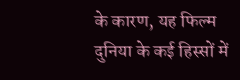के कारण, यह फिल्म दुनिया के कई हिस्सों में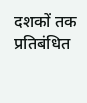दशकों तक प्रतिबंधित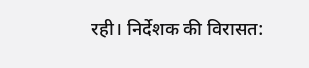रही। निर्देशक की विरासत: